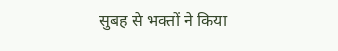सुबह से भक्तों ने किया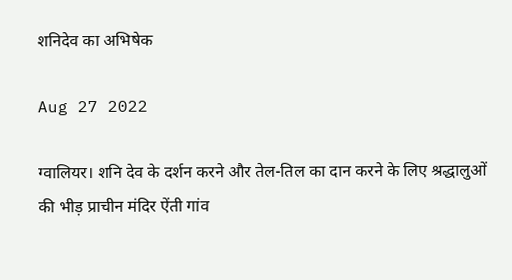शनिदेव का अभिषेक

Aug 27 2022

ग्वालियर। शनि देव के दर्शन करने और तेल-तिल का दान करने के लिए श्रद्धालुओं की भीड़ प्राचीन मंदिर ऐंती गांव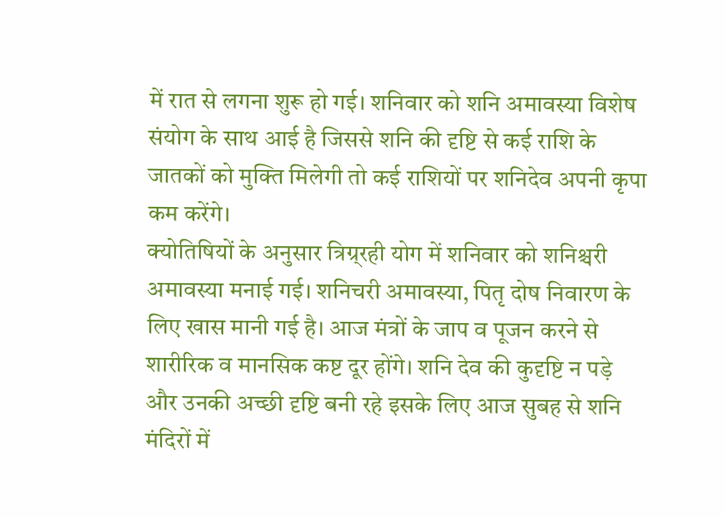में रात से लगना शुरू हो गई। शनिवार को शनि अमावस्या विशेष संयोग के साथ आई है जिससे शनि की दृष्टि से कई राशि के जातकों को मुक्ति मिलेगी तो कई राशियों पर शनिदेव अपनी कृपा कम करेंगे।
क्योतिषियों के अनुसार त्रिग्र्रही योग में शनिवार को शनिश्चरी अमावस्या मनाई गई। शनिचरी अमावस्या, पितृ दोष निवारण के लिए खास मानी गई है। आज मंत्रों के जाप व पूजन करने से शारीरिक व मानसिक कष्ट दूर होंगे। शनि देव की कुदृष्टि न पड़े और उनकी अच्छी दृष्टि बनी रहे इसके लिए आज सुबह से शनि मंदिरों में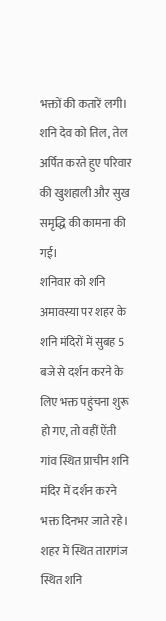भक्तों की कतारें लगी। शनि देव को तिल, तेल अर्पित करते हुए परिवार की खुशहाली और सुख समृद्धि की कामना की गई।
शनिवार को शनि अमावस्या पर शहर के शनि मंदिरों में सुबह 5 बजे से दर्शन करने के लिए भक्त पहुंचना शुरू हो गए, तो वहीं ऐंती गांव स्थित प्राचीन शनि मंदिर में दर्शन करने भक्त दिनभर जाते रहे। शहर में स्थित तारागंज स्थित शनि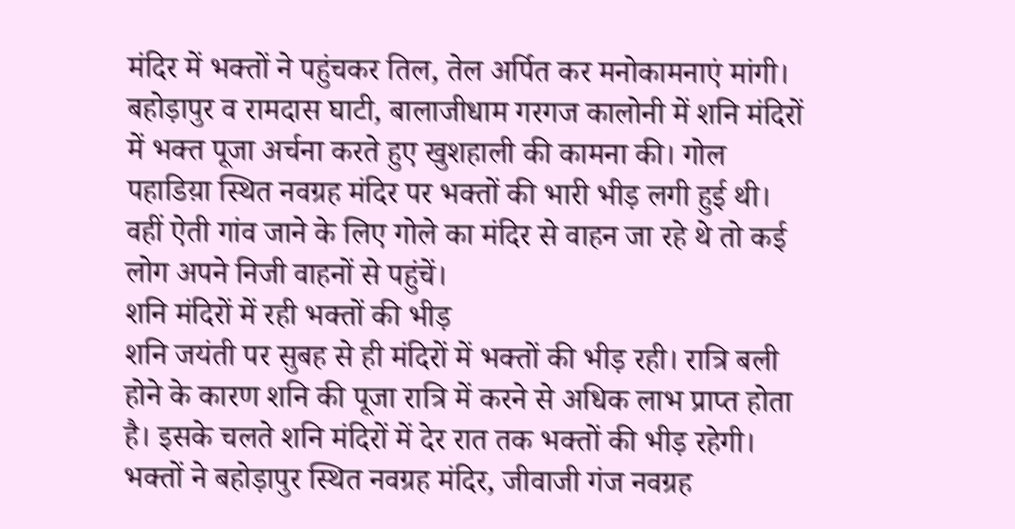मंदिर में भक्तों ने पहुंचकर तिल, तेल अर्पित कर मनोकामनाएं मांगी।
बहोड़ापुर व रामदास घाटी, बालाजीधाम गरगज कालोनी में शनि मंदिरों में भक्त पूजा अर्चना करते हुए खुशहाली की कामना की। गोल पहाडिय़ा स्थित नवग्रह मंदिर पर भक्तों की भारी भीड़ लगी हुई थी। वहीं ऐती गांव जाने के लिए गोले का मंदिर से वाहन जा रहे थे तो कई लोग अपने निजी वाहनों से पहुंचें।
शनि मंदिरों में रही भक्तों की भीड़
शनि जयंती पर सुबह से ही मंदिरों में भक्तों की भीड़ रही। रात्रि बली होने के कारण शनि की पूजा रात्रि में करने से अधिक लाभ प्राप्त होता है। इसके चलते शनि मंदिरों में देर रात तक भक्तों की भीड़ रहेगी। भक्तों ने बहोड़ापुर स्थित नवग्रह मंदिर, जीवाजी गंज नवग्रह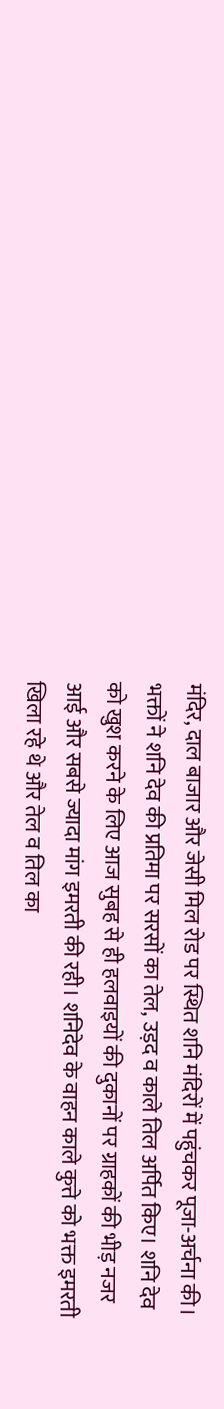मंदिर, दाल बाजार और जेसी मिल रोड पर स्थित शनि मंदिरों में पहुंचकर पूजा-अर्चना की। भक्तों ने शनि देव की प्रतिमा पर सरसों का तेल, उड़द व काले तिल अर्पित किए। शनि देव को खुश करने के लिए आज सुबह से ही हलवाइयों की दुकानों पर ग्राहकों की भीड़ नजर आई और सबसे ज्यादा मांग इमरती की रही। शनिदेव के वाहन काले कुत्ते को भक्त इमरती खिला रहे थे और तेल व तिल का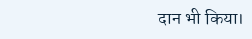दान भी किया।